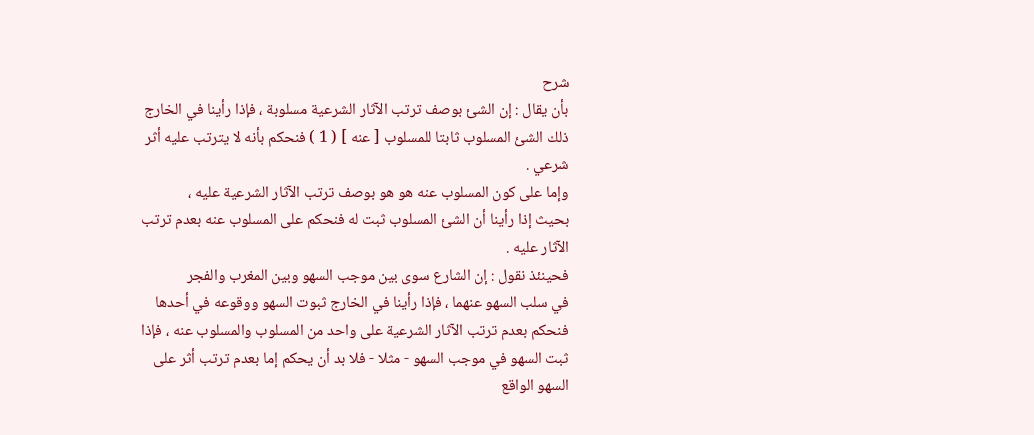شرح
بأن يقال : إن الشئ بوصف ترتب الآثار الشرعية مسلوبة ، فإذا رأينا في الخارج
ذلك الشئ المسلوب ثابتا للمسلوب [ عنه ] ( 1 ) فنحكم بأنه لا يترتب عليه أثر
شرعي .
وإما على كون المسلوب عنه هو هو بوصف ترتب الآثار الشرعية عليه ،
بحيث إذا رأينا أن الشئ المسلوب ثبت له فنحكم على المسلوب عنه بعدم ترتب
الآثار عليه .
فحينئذ نقول : إن الشارع سوى بين موجب السهو وبين المغرب والفجر
في سلب السهو عنهما ، فإذا رأينا في الخارج ثبوت السهو ووقوعه في أحدها
فنحكم بعدم ترتب الآثار الشرعية على واحد من المسلوب والمسلوب عنه ، فإذا
ثبت السهو في موجب السهو - مثلا - فلا بد أن يحكم إما بعدم ترتب أثر على
السهو الواقع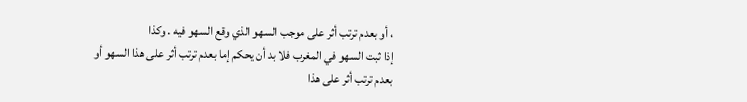، أو بعدم ترتب أثر على موجب السهو الذي وقع السهو فيه . وكذا
إذا ثبت السهو في المغرب فلا بد أن يحكم إما بعدم ترتب أثر على هذا السهو أو
بعدم ترتب أثر على هذا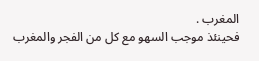المغرب .
فحينئذ موجب السهو مع كل من الفجر والمغرب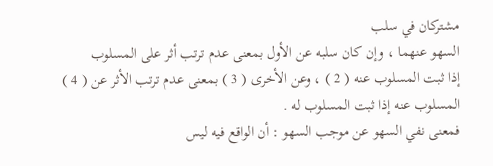مشتركان في سلب
السهو عنهما ، وإن كان سلبه عن الأول بمعنى عدم ترتب أثر على المسلوب
إذا ثبت المسلوب عنه ( 2 ) ، وعن الأخرى ( 3 ) بمعنى عدم ترتب الأثر عن ( 4 )
المسلوب عنه إذا ثبت المسلوب له .
فمعنى نفي السهو عن موجب السهو : أن الواقع فيه ليس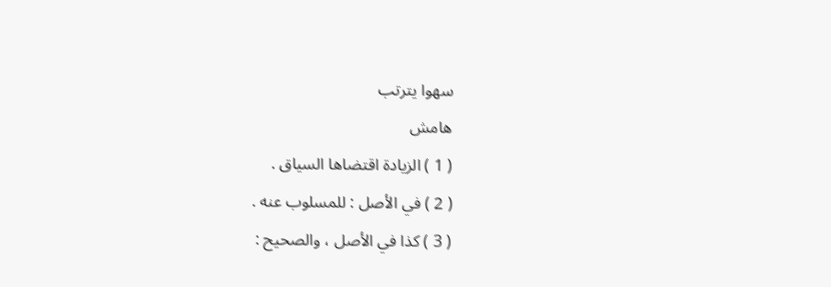سهوا يترتب
هامش
( 1 ) الزيادة اقتضاها السياق .
( 2 ) في الأصل : للمسلوب عنه .
( 3 ) كذا في الأصل ، والصحيح :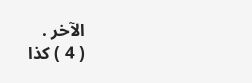الآخر .
( 4 ) كذا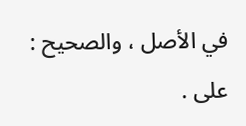في الأصل ، والصحيح : على .